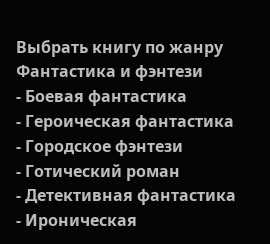Выбрать книгу по жанру
Фантастика и фэнтези
- Боевая фантастика
- Героическая фантастика
- Городское фэнтези
- Готический роман
- Детективная фантастика
- Ироническая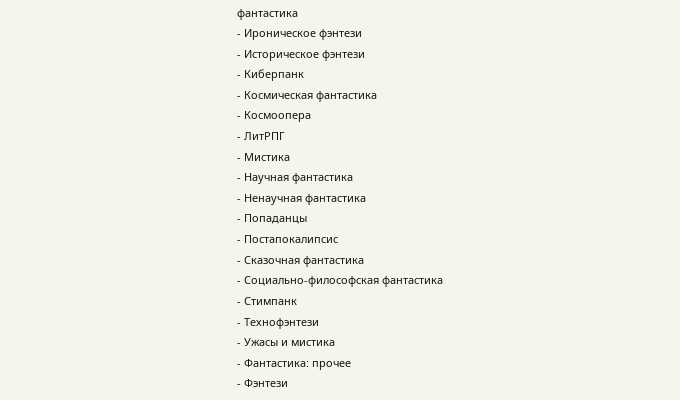фантастика
- Ироническое фэнтези
- Историческое фэнтези
- Киберпанк
- Космическая фантастика
- Космоопера
- ЛитРПГ
- Мистика
- Научная фантастика
- Ненаучная фантастика
- Попаданцы
- Постапокалипсис
- Сказочная фантастика
- Социально-философская фантастика
- Стимпанк
- Технофэнтези
- Ужасы и мистика
- Фантастика: прочее
- Фэнтези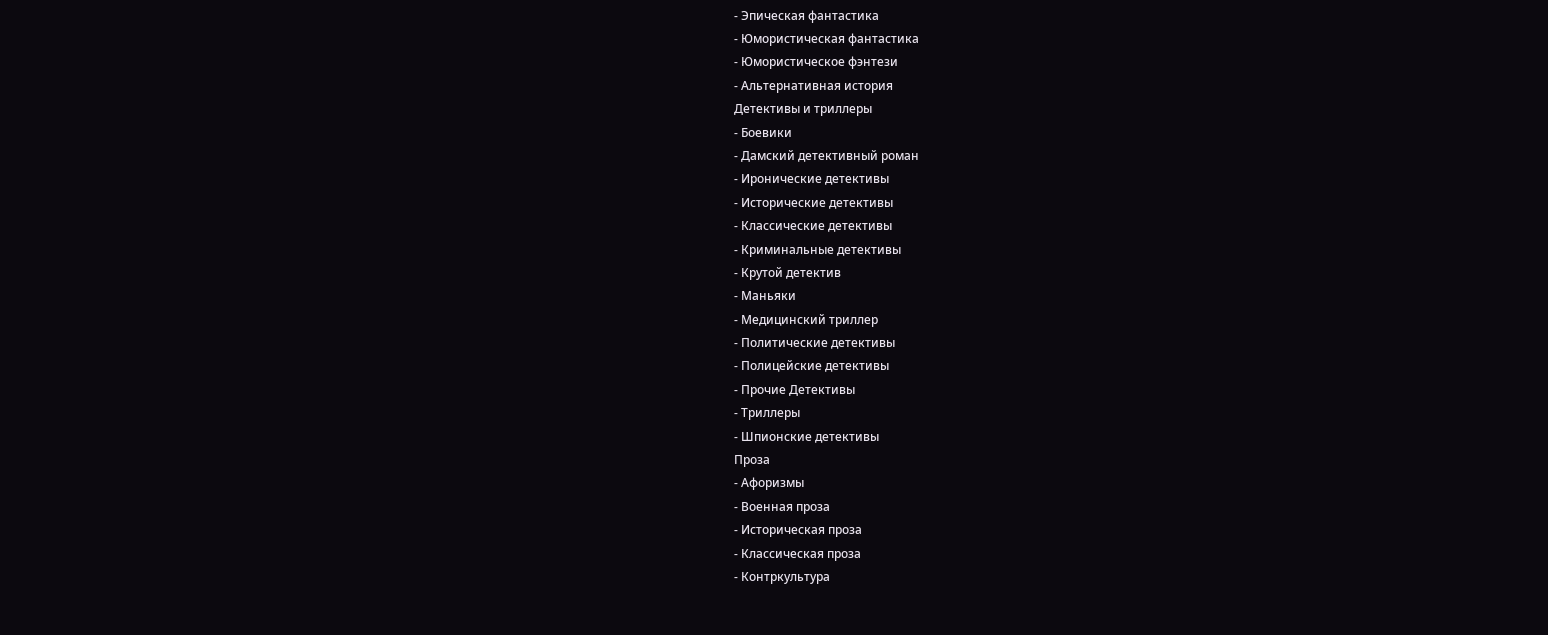- Эпическая фантастика
- Юмористическая фантастика
- Юмористическое фэнтези
- Альтернативная история
Детективы и триллеры
- Боевики
- Дамский детективный роман
- Иронические детективы
- Исторические детективы
- Классические детективы
- Криминальные детективы
- Крутой детектив
- Маньяки
- Медицинский триллер
- Политические детективы
- Полицейские детективы
- Прочие Детективы
- Триллеры
- Шпионские детективы
Проза
- Афоризмы
- Военная проза
- Историческая проза
- Классическая проза
- Контркультура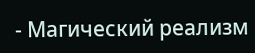- Магический реализм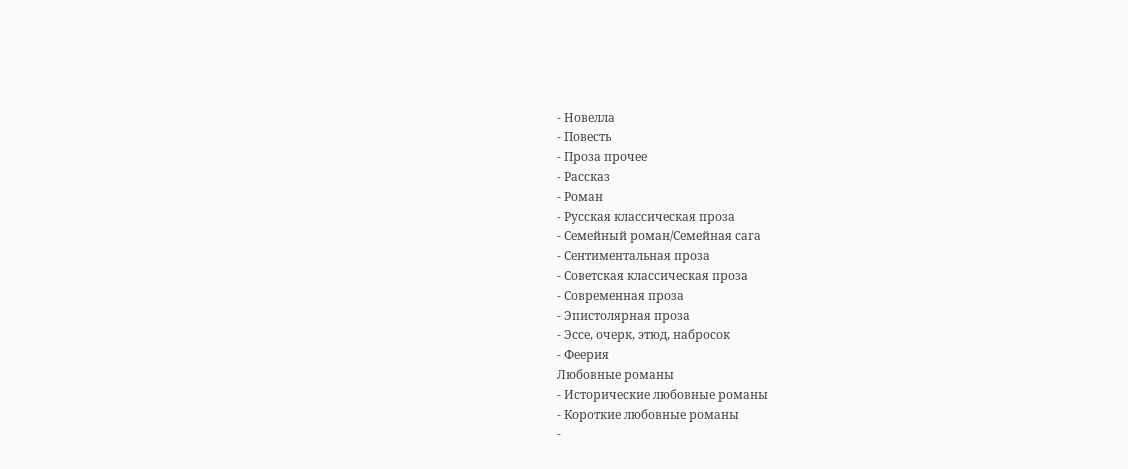- Новелла
- Повесть
- Проза прочее
- Рассказ
- Роман
- Русская классическая проза
- Семейный роман/Семейная сага
- Сентиментальная проза
- Советская классическая проза
- Современная проза
- Эпистолярная проза
- Эссе, очерк, этюд, набросок
- Феерия
Любовные романы
- Исторические любовные романы
- Короткие любовные романы
-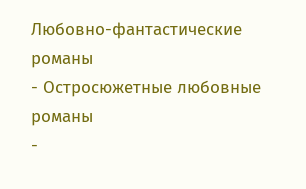Любовно-фантастические романы
- Остросюжетные любовные романы
-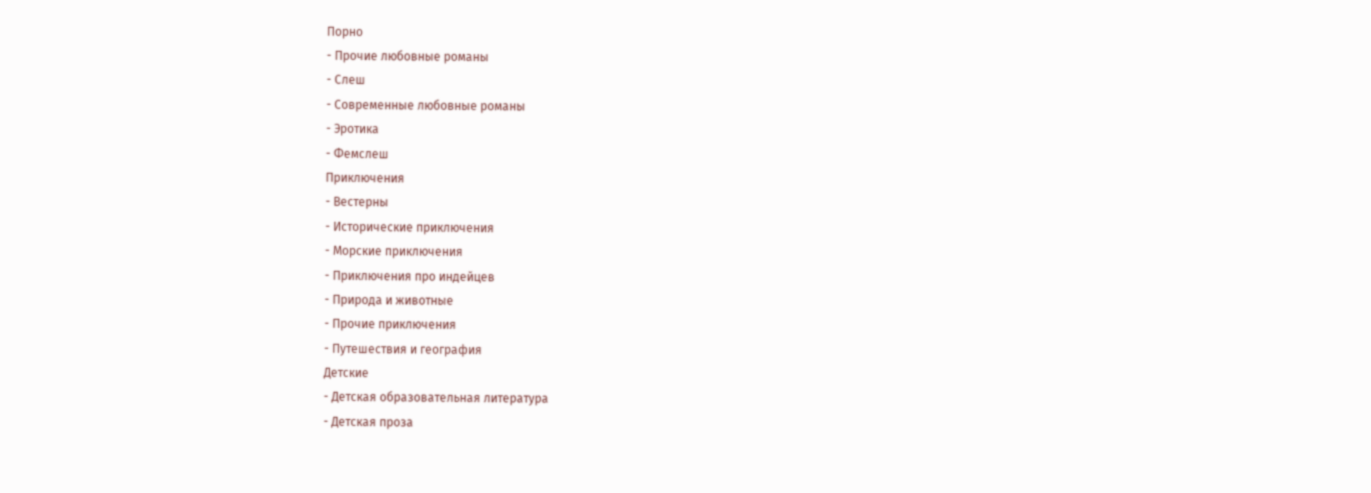Порно
- Прочие любовные романы
- Слеш
- Современные любовные романы
- Эротика
- Фемслеш
Приключения
- Вестерны
- Исторические приключения
- Морские приключения
- Приключения про индейцев
- Природа и животные
- Прочие приключения
- Путешествия и география
Детские
- Детская образовательная литература
- Детская проза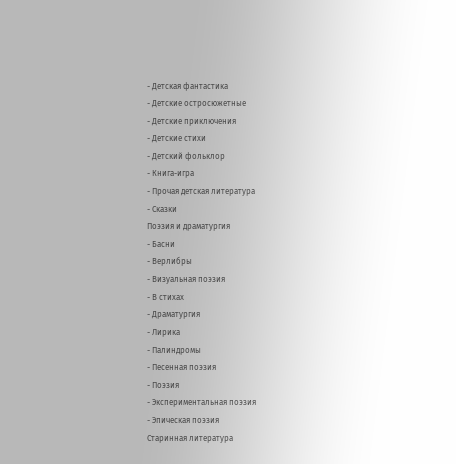- Детская фантастика
- Детские остросюжетные
- Детские приключения
- Детские стихи
- Детский фольклор
- Книга-игра
- Прочая детская литература
- Сказки
Поэзия и драматургия
- Басни
- Верлибры
- Визуальная поэзия
- В стихах
- Драматургия
- Лирика
- Палиндромы
- Песенная поэзия
- Поэзия
- Экспериментальная поэзия
- Эпическая поэзия
Старинная литература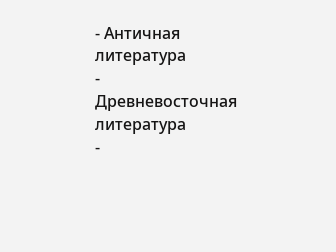- Античная литература
- Древневосточная литература
-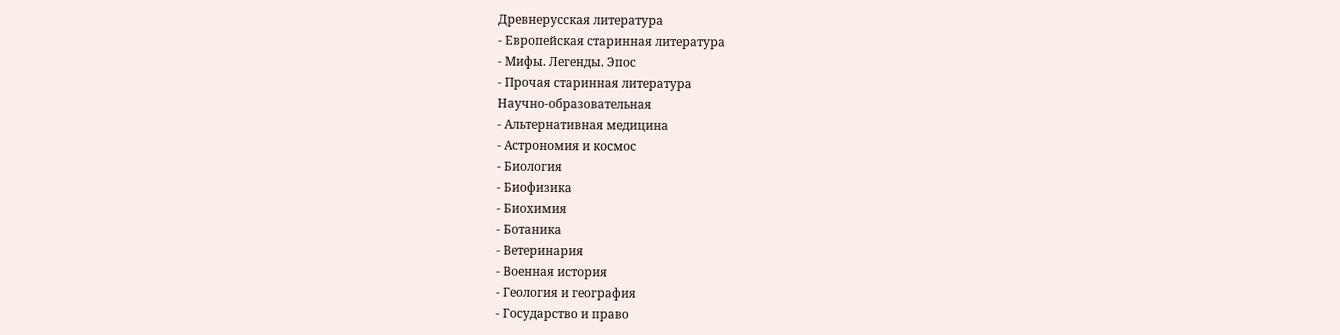Древнерусская литература
- Европейская старинная литература
- Мифы. Легенды. Эпос
- Прочая старинная литература
Научно-образовательная
- Альтернативная медицина
- Астрономия и космос
- Биология
- Биофизика
- Биохимия
- Ботаника
- Ветеринария
- Военная история
- Геология и география
- Государство и право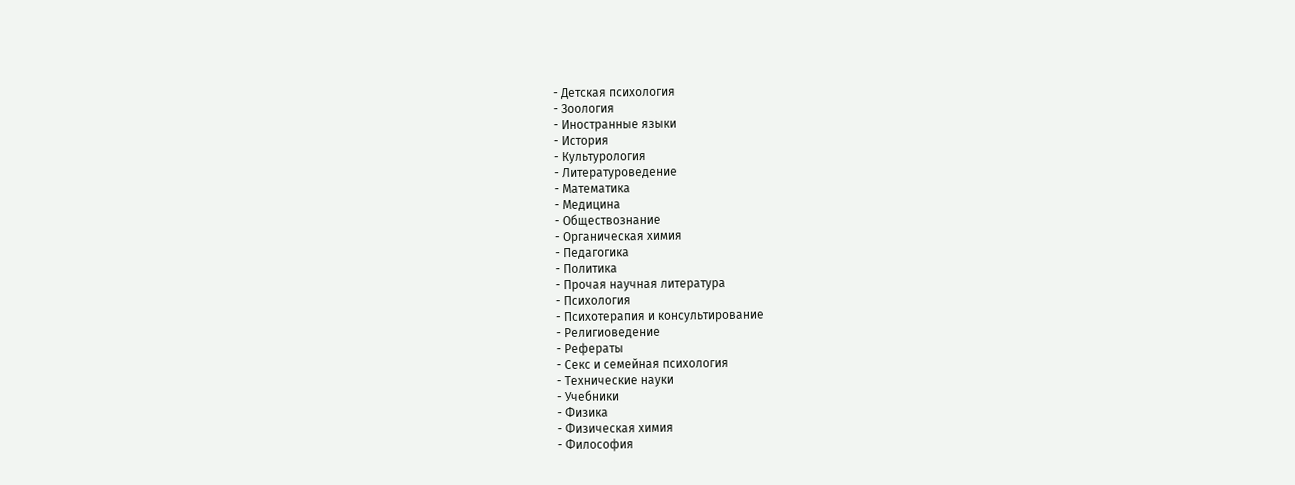- Детская психология
- Зоология
- Иностранные языки
- История
- Культурология
- Литературоведение
- Математика
- Медицина
- Обществознание
- Органическая химия
- Педагогика
- Политика
- Прочая научная литература
- Психология
- Психотерапия и консультирование
- Религиоведение
- Рефераты
- Секс и семейная психология
- Технические науки
- Учебники
- Физика
- Физическая химия
- Философия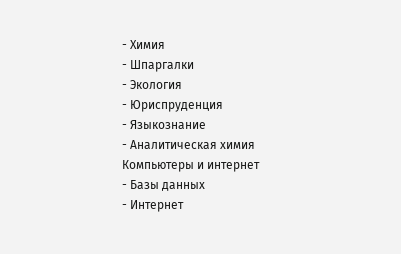- Химия
- Шпаргалки
- Экология
- Юриспруденция
- Языкознание
- Аналитическая химия
Компьютеры и интернет
- Базы данных
- Интернет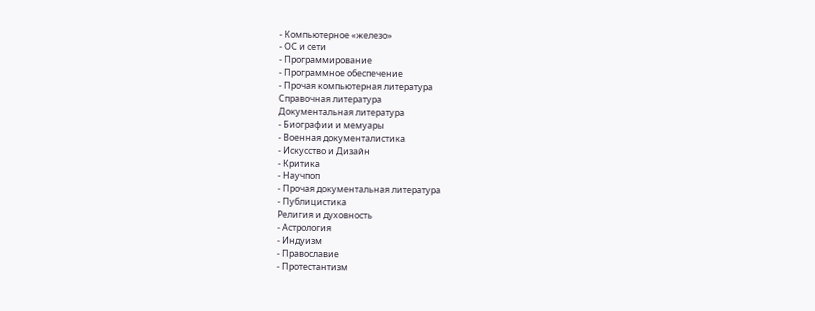- Компьютерное «железо»
- ОС и сети
- Программирование
- Программное обеспечение
- Прочая компьютерная литература
Справочная литература
Документальная литература
- Биографии и мемуары
- Военная документалистика
- Искусство и Дизайн
- Критика
- Научпоп
- Прочая документальная литература
- Публицистика
Религия и духовность
- Астрология
- Индуизм
- Православие
- Протестантизм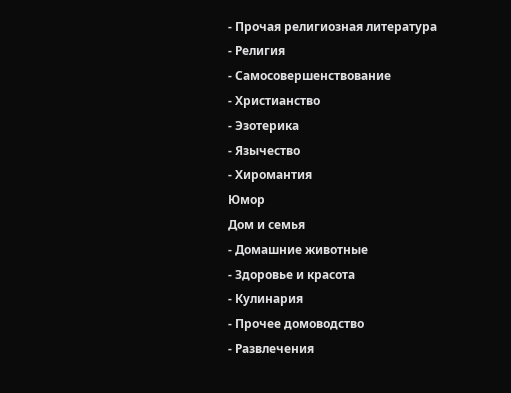- Прочая религиозная литература
- Религия
- Самосовершенствование
- Христианство
- Эзотерика
- Язычество
- Хиромантия
Юмор
Дом и семья
- Домашние животные
- Здоровье и красота
- Кулинария
- Прочее домоводство
- Развлечения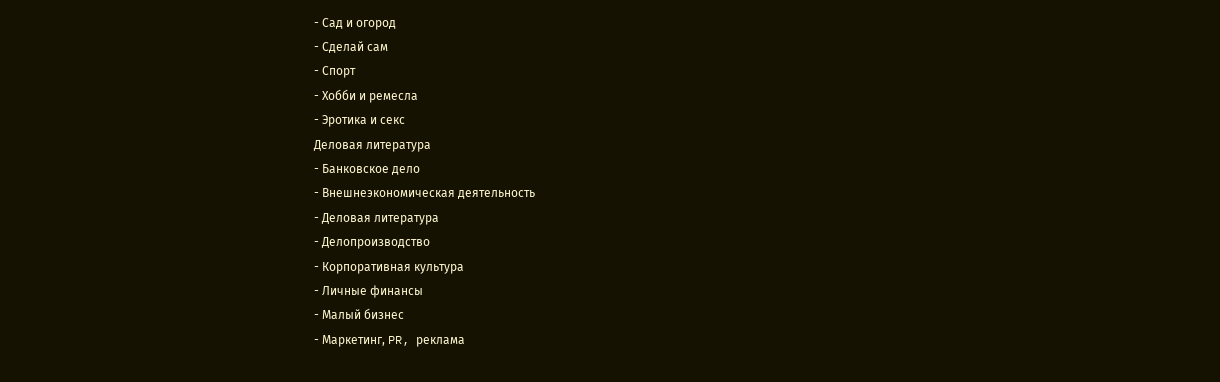- Сад и огород
- Сделай сам
- Спорт
- Хобби и ремесла
- Эротика и секс
Деловая литература
- Банковское дело
- Внешнеэкономическая деятельность
- Деловая литература
- Делопроизводство
- Корпоративная культура
- Личные финансы
- Малый бизнес
- Маркетинг, PR, реклама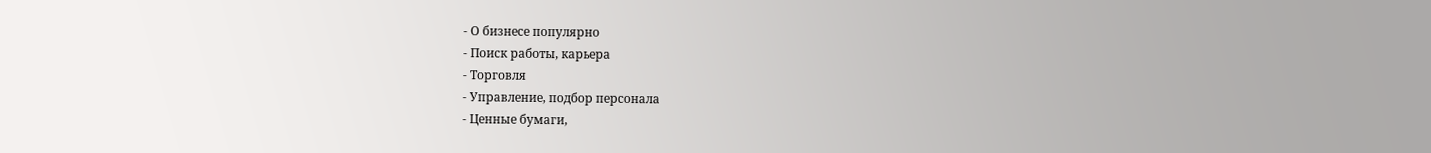- О бизнесе популярно
- Поиск работы, карьера
- Торговля
- Управление, подбор персонала
- Ценные бумаги,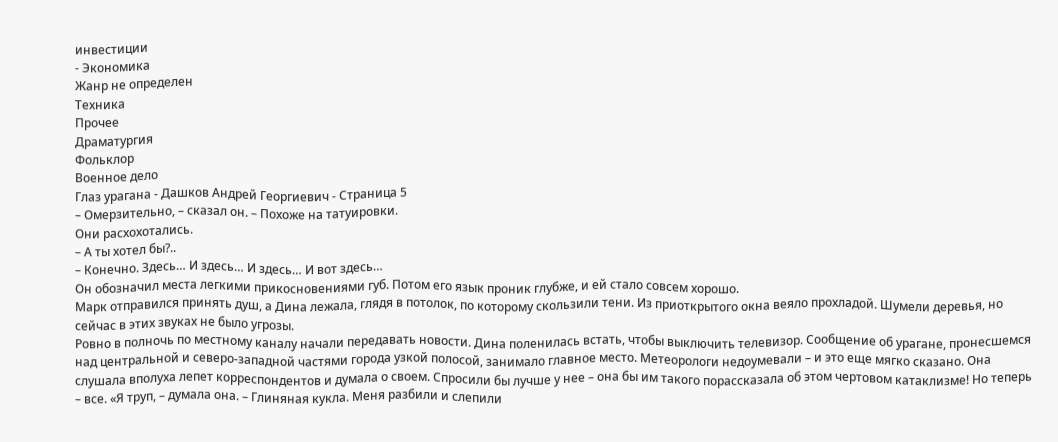инвестиции
- Экономика
Жанр не определен
Техника
Прочее
Драматургия
Фольклор
Военное дело
Глаз урагана - Дашков Андрей Георгиевич - Страница 5
– Омерзительно, – сказал он. – Похоже на татуировки.
Они расхохотались.
– А ты хотел бы?..
– Конечно. Здесь… И здесь… И здесь… И вот здесь…
Он обозначил места легкими прикосновениями губ. Потом его язык проник глубже, и ей стало совсем хорошо.
Марк отправился принять душ, а Дина лежала, глядя в потолок, по которому скользили тени. Из приоткрытого окна веяло прохладой. Шумели деревья, но сейчас в этих звуках не было угрозы.
Ровно в полночь по местному каналу начали передавать новости. Дина поленилась встать, чтобы выключить телевизор. Сообщение об урагане, пронесшемся над центральной и северо-западной частями города узкой полосой, занимало главное место. Метеорологи недоумевали – и это еще мягко сказано. Она слушала вполуха лепет корреспондентов и думала о своем. Спросили бы лучше у нее – она бы им такого порассказала об этом чертовом катаклизме! Но теперь – все. «Я труп, – думала она. – Глиняная кукла. Меня разбили и слепили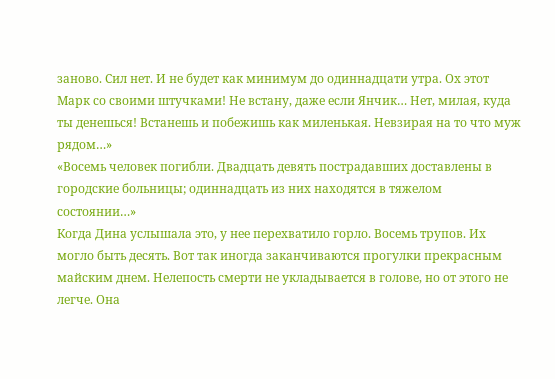заново. Сил нет. И не будет как минимум до одиннадцати утра. Ох этот Марк со своими штучками! Не встану, даже если Янчик… Нет, милая, куда ты денешься! Встанешь и побежишь как миленькая. Невзирая на то что муж рядом…»
«Восемь человек погибли. Двадцать девять пострадавших доставлены в городские больницы; одиннадцать из них находятся в тяжелом состоянии…»
Когда Дина услышала это, у нее перехватило горло. Восемь трупов. Их могло быть десять. Вот так иногда заканчиваются прогулки прекрасным майским днем. Нелепость смерти не укладывается в голове, но от этого не легче. Она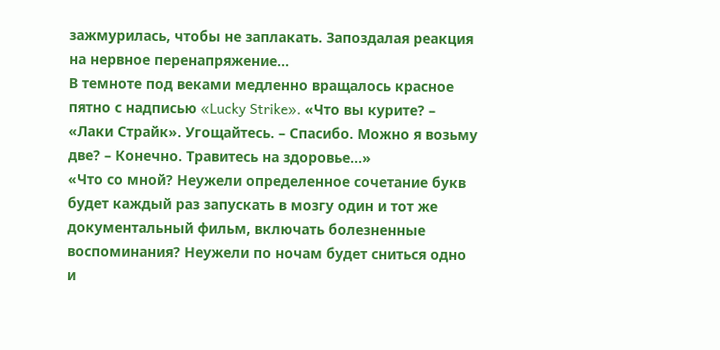зажмурилась, чтобы не заплакать. Запоздалая реакция на нервное перенапряжение…
В темноте под веками медленно вращалось красное пятно с надписью «Lucky Strike». «Что вы курите? – «Лаки Страйк». Угощайтесь. – Спасибо. Можно я возьму две? – Конечно. Травитесь на здоровье…»
«Что со мной? Неужели определенное сочетание букв будет каждый раз запускать в мозгу один и тот же документальный фильм, включать болезненные воспоминания? Неужели по ночам будет сниться одно и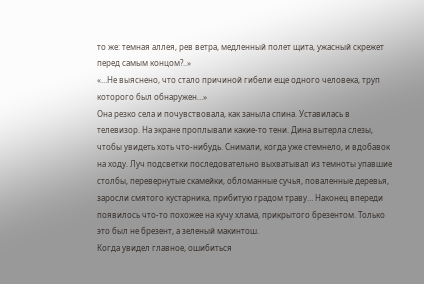то же: темная аллея, рев ветра, медленный полет щита, ужасный скрежет перед самым концом?..»
«…Не выяснено, что стало причиной гибели еще одного человека, труп которого был обнаружен…»
Она резко села и почувствовала, как заныла спина. Уставилась в телевизор. На экране проплывали какие-то тени. Дина вытерла слезы, чтобы увидеть хоть что-нибудь. Снимали, когда уже стемнело, и вдобавок на ходу. Луч подсветки последовательно выхватывал из темноты упавшие столбы, перевернутые скамейки, обломанные сучья, поваленные деревья, заросли смятого кустарника, прибитую градом траву… Наконец впереди появилось что-то похожее на кучу хлама, прикрытого брезентом. Только это был не брезент, а зеленый макинтош.
Когда увидел главное, ошибиться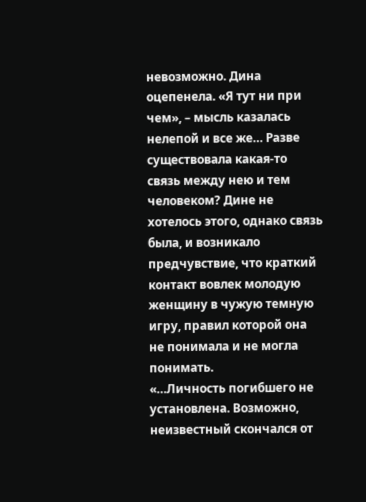невозможно. Дина оцепенела. «Я тут ни при чем», – мысль казалась нелепой и все же… Разве существовала какая-то связь между нею и тем человеком? Дине не хотелось этого, однако связь была, и возникало предчувствие, что краткий контакт вовлек молодую женщину в чужую темную игру, правил которой она не понимала и не могла понимать.
«…Личность погибшего не установлена. Возможно, неизвестный скончался от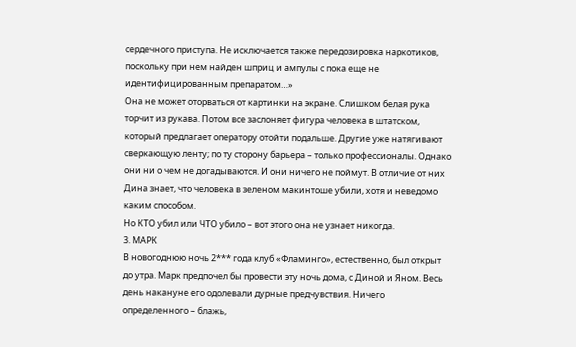сердечного приступа. Не исключается также передозировка наркотиков, поскольку при нем найден шприц и ампулы с пока еще не идентифицированным препаратом…»
Она не может оторваться от картинки на экране. Слишком белая рука торчит из рукава. Потом все заслоняет фигура человека в штатском, который предлагает оператору отойти подальше. Другие уже натягивают сверкающую ленту; по ту сторону барьера – только профессионалы. Однако они ни о чем не догадываются. И они ничего не поймут. В отличие от них Дина знает, что человека в зеленом макинтоше убили, хотя и неведомо каким способом.
Но КТО убил или ЧТО убило – вот этого она не узнает никогда.
3. МАРК
В новогоднюю ночь 2*** года клуб «Фламинго», естественно, был открыт до утра. Марк предпочел бы провести эту ночь дома, с Диной и Яном. Весь день накануне его одолевали дурные предчувствия. Ничего определенного – блажь,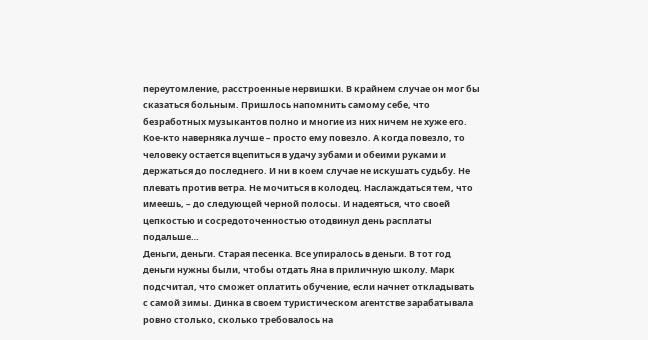переутомление, расстроенные нервишки. В крайнем случае он мог бы сказаться больным. Пришлось напомнить самому себе, что безработных музыкантов полно и многие из них ничем не хуже его. Кое-кто наверняка лучше – просто ему повезло. А когда повезло, то человеку остается вцепиться в удачу зубами и обеими руками и держаться до последнего. И ни в коем случае не искушать судьбу. Не плевать против ветра. Не мочиться в колодец. Наслаждаться тем, что имеешь, – до следующей черной полосы. И надеяться, что своей цепкостью и сосредоточенностью отодвинул день расплаты подальше…
Деньги, деньги. Старая песенка. Все упиралось в деньги. В тот год деньги нужны были, чтобы отдать Яна в приличную школу. Марк подсчитал, что сможет оплатить обучение, если начнет откладывать с самой зимы. Динка в своем туристическом агентстве зарабатывала ровно столько, сколько требовалось на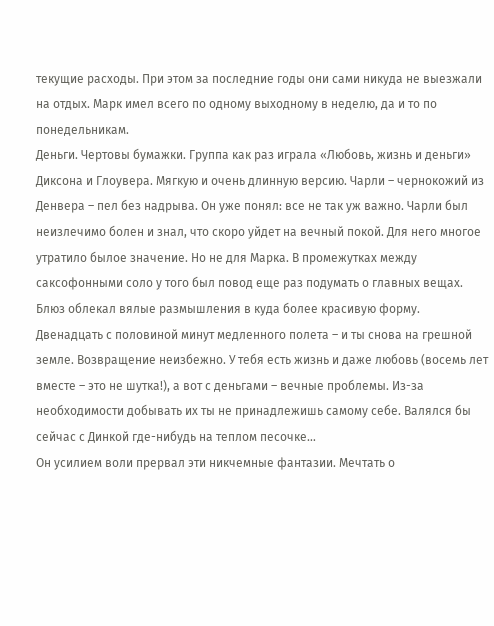текущие расходы. При этом за последние годы они сами никуда не выезжали на отдых. Марк имел всего по одному выходному в неделю, да и то по понедельникам.
Деньги. Чертовы бумажки. Группа как раз играла «Любовь, жизнь и деньги» Диксона и Глоувера. Мягкую и очень длинную версию. Чарли – чернокожий из Денвера – пел без надрыва. Он уже понял: все не так уж важно. Чарли был неизлечимо болен и знал, что скоро уйдет на вечный покой. Для него многое утратило былое значение. Но не для Марка. В промежутках между саксофонными соло у того был повод еще раз подумать о главных вещах. Блюз облекал вялые размышления в куда более красивую форму. Двенадцать с половиной минут медленного полета – и ты снова на грешной земле. Возвращение неизбежно. У тебя есть жизнь и даже любовь (восемь лет вместе – это не шутка!), а вот с деньгами – вечные проблемы. Из-за необходимости добывать их ты не принадлежишь самому себе. Валялся бы сейчас с Динкой где-нибудь на теплом песочке…
Он усилием воли прервал эти никчемные фантазии. Мечтать о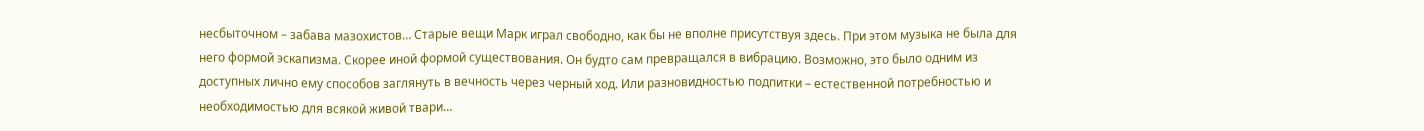несбыточном – забава мазохистов… Старые вещи Марк играл свободно, как бы не вполне присутствуя здесь. При этом музыка не была для него формой эскапизма. Скорее иной формой существования. Он будто сам превращался в вибрацию. Возможно, это было одним из доступных лично ему способов заглянуть в вечность через черный ход. Или разновидностью подпитки – естественной потребностью и необходимостью для всякой живой твари…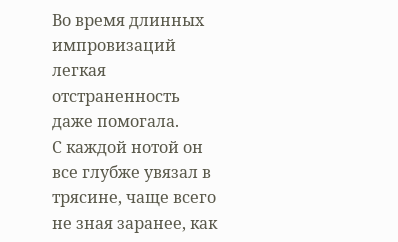Во время длинных импровизаций легкая отстраненность даже помогала.
С каждой нотой он все глубже увязал в трясине, чаще всего не зная заранее, как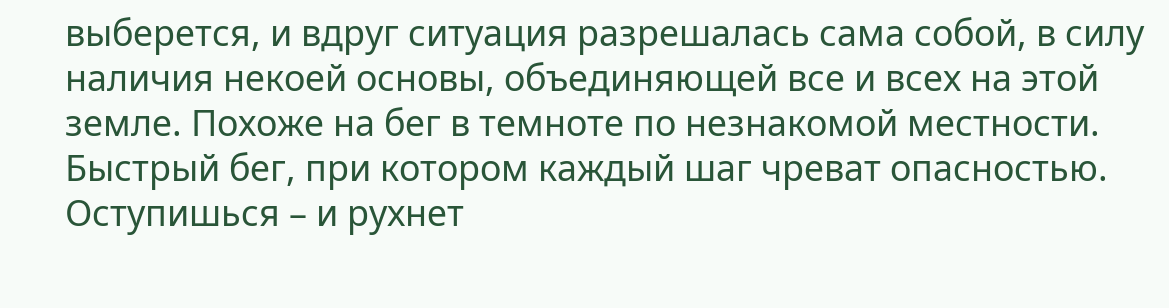выберется, и вдруг ситуация разрешалась сама собой, в силу наличия некоей основы, объединяющей все и всех на этой земле. Похоже на бег в темноте по незнакомой местности. Быстрый бег, при котором каждый шаг чреват опасностью. Оступишься – и рухнет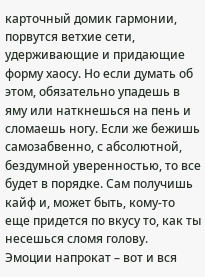карточный домик гармонии, порвутся ветхие сети, удерживающие и придающие форму хаосу. Но если думать об этом, обязательно упадешь в яму или наткнешься на пень и сломаешь ногу. Если же бежишь самозабвенно, с абсолютной, бездумной уверенностью, то все будет в порядке. Сам получишь кайф и, может быть, кому-то еще придется по вкусу то, как ты несешься сломя голову.
Эмоции напрокат – вот и вся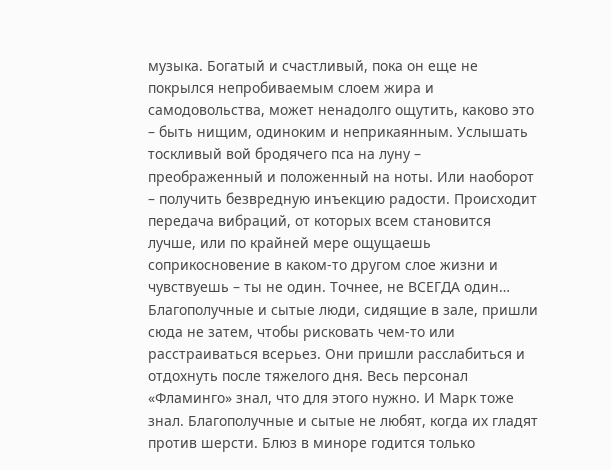музыка. Богатый и счастливый, пока он еще не покрылся непробиваемым слоем жира и самодовольства, может ненадолго ощутить, каково это – быть нищим, одиноким и неприкаянным. Услышать тоскливый вой бродячего пса на луну – преображенный и положенный на ноты. Или наоборот – получить безвредную инъекцию радости. Происходит передача вибраций, от которых всем становится лучше, или по крайней мере ощущаешь соприкосновение в каком-то другом слое жизни и чувствуешь – ты не один. Точнее, не ВСЕГДА один…
Благополучные и сытые люди, сидящие в зале, пришли сюда не затем, чтобы рисковать чем-то или расстраиваться всерьез. Они пришли расслабиться и отдохнуть после тяжелого дня. Весь персонал «Фламинго» знал, что для этого нужно. И Марк тоже знал. Благополучные и сытые не любят, когда их гладят против шерсти. Блюз в миноре годится только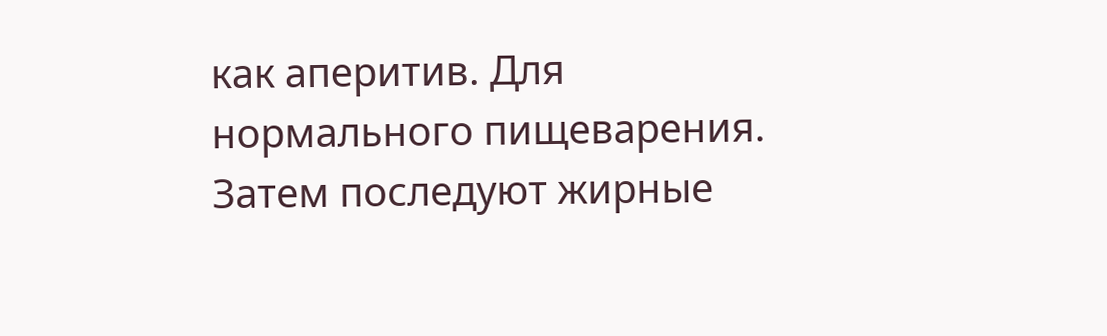как аперитив. Для нормального пищеварения. Затем последуют жирные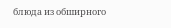блюда из обширного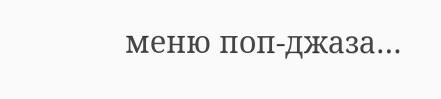меню поп-джаза…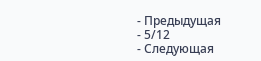- Предыдущая
- 5/12
- Следующая